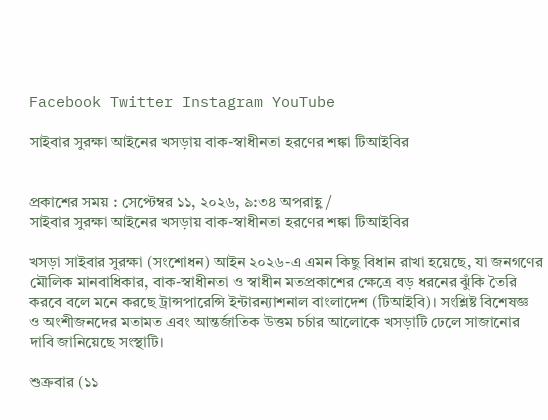Facebook Twitter Instagram YouTube

সাইবার সুরক্ষা আইনের খসড়ায় বাক-স্বাধীনতা হরণের শঙ্কা টিআইবির


প্রকাশের সময় : সেপ্টেম্বর ১১, ২০২৬, ৯:৩৪ অপরাহ্ণ /
সাইবার সুরক্ষা আইনের খসড়ায় বাক-স্বাধীনতা হরণের শঙ্কা টিআইবির

খসড়া সাইবার সুরক্ষা (সংশোধন) আইন ২০২৬-এ এমন কিছু বিধান রাখা হয়েছে, যা জনগণের মৌলিক মানবাধিকার, বাক-স্বাধীনতা ও স্বাধীন মতপ্রকাশের ক্ষেত্রে বড় ধরনের ঝুঁকি তৈরি করবে বলে মনে করছে ট্রান্সপারেন্সি ইন্টারন্যাশনাল বাংলাদেশ (টিআইবি)। সংশ্লিষ্ট বিশেষজ্ঞ ও অংশীজনদের মতামত এবং আন্তর্জাতিক উত্তম চর্চার আলোকে খসড়াটি ঢেলে সাজানোর দাবি জানিয়েছে সংস্থাটি।

শুক্রবার (১১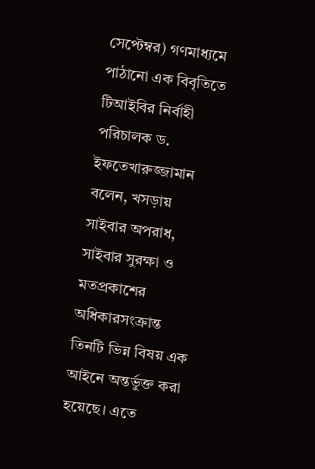সেপ্টেম্বর) গণমাধ্যমে পাঠানো এক বিবৃতিতে টিআইবির নির্বাহী পরিচালক ড. ইফতেখারুজ্জামান বলেন, খসড়ায় সাইবার অপরাধ, সাইবার সুরক্ষা ও মতপ্রকাশের অধিকারসংক্রান্ত তিনটি ভিন্ন বিষয় এক আইনে অন্তর্ভুক্ত করা হয়েছে। এতে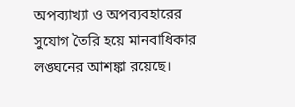অপব্যাখ্যা ও অপব্যবহারের সুযোগ তৈরি হয়ে মানবাধিকার লঙ্ঘনের আশঙ্কা রয়েছে।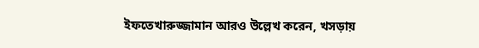ইফতেখারুজ্জামান আরও উল্লেখ করেন, খসড়ায়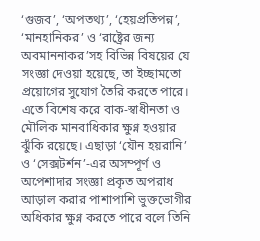‘গুজব’, ‘অপতথ্য’, ‘হেয়প্রতিপন্ন’, ‘মানহানিকর’ ও ‘রাষ্ট্রের জন্য অবমাননাকর’সহ বিভিন্ন বিষয়ের যে সংজ্ঞা দেওয়া হয়েছে, তা ইচ্ছামতো প্রয়োগের সুযোগ তৈরি করতে পারে। এতে বিশেষ করে বাক-স্বাধীনতা ও মৌলিক মানবাধিকার ক্ষুণ্ন হওয়ার ঝুঁকি রয়েছে। এছাড়া ‘যৌন হয়রানি’ ও ‘সেক্সটর্শন’-এর অসম্পূর্ণ ও অপেশাদার সংজ্ঞা প্রকৃত অপরাধ আড়াল করার পাশাপাশি ভুক্তভোগীর অধিকার ক্ষুণ্ন করতে পারে বলে তিনি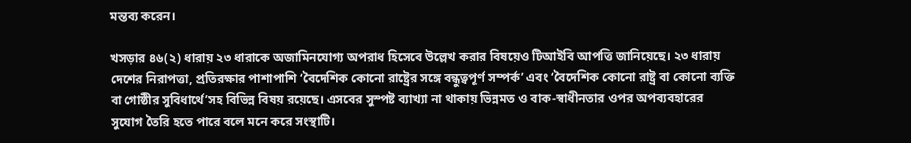মন্তব্য করেন।

খসড়ার ৪৬(২) ধারায় ২৩ ধারাকে অজামিনযোগ্য অপরাধ হিসেবে উল্লেখ করার বিষয়েও টিআইবি আপত্তি জানিয়েছে। ২৩ ধারায় দেশের নিরাপত্তা, প্রতিরক্ষার পাশাপাশি ‘বৈদেশিক কোনো রাষ্ট্রের সঙ্গে বন্ধুত্বপূর্ণ সম্পর্ক’ এবং ‘বৈদেশিক কোনো রাষ্ট্র বা কোনো ব্যক্তি বা গোষ্ঠীর সুবিধার্থে’সহ বিভিন্ন বিষয় রয়েছে। এসবের সুস্পষ্ট ব্যাখ্যা না থাকায় ভিন্নমত ও বাক-স্বাধীনতার ওপর অপব্যবহারের সুযোগ তৈরি হতে পারে বলে মনে করে সংস্থাটি।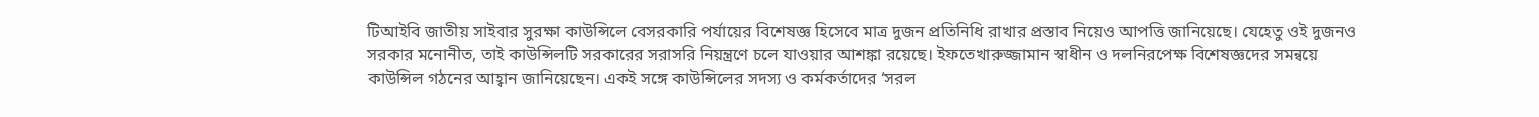টিআইবি জাতীয় সাইবার সুরক্ষা কাউন্সিলে বেসরকারি পর্যায়ের বিশেষজ্ঞ হিসেবে মাত্র দুজন প্রতিনিধি রাখার প্রস্তাব নিয়েও আপত্তি জানিয়েছে। যেহেতু ওই দুজনও সরকার মনোনীত, তাই কাউন্সিলটি সরকারের সরাসরি নিয়ন্ত্রণে চলে যাওয়ার আশঙ্কা রয়েছে। ইফতেখারুজ্জামান স্বাধীন ও দলনিরপেক্ষ বিশেষজ্ঞদের সমন্বয়ে কাউন্সিল গঠনের আহ্বান জানিয়েছেন। একই সঙ্গে কাউন্সিলের সদস্য ও কর্মকর্তাদের ‘সরল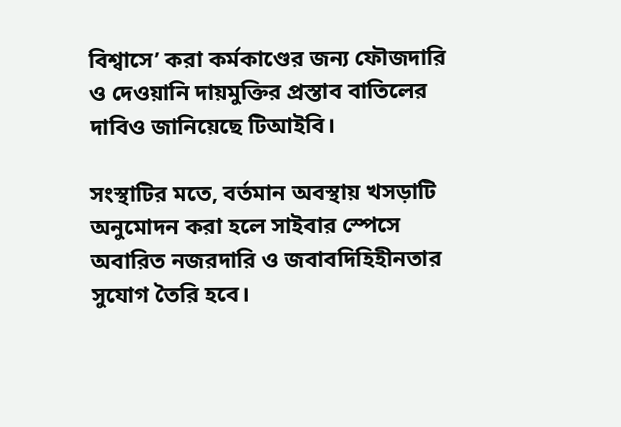বিশ্বাসে’ করা কর্মকাণ্ডের জন্য ফৌজদারি ও দেওয়ানি দায়মুক্তির প্রস্তাব বাতিলের দাবিও জানিয়েছে টিআইবি।

সংস্থাটির মতে, বর্তমান অবস্থায় খসড়াটি অনুমোদন করা হলে সাইবার স্পেসে অবারিত নজরদারি ও জবাবদিহিহীনতার সুযোগ তৈরি হবে।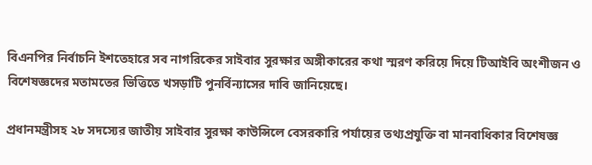বিএনপির নির্বাচনি ইশতেহারে সব নাগরিকের সাইবার সুরক্ষার অঙ্গীকারের কথা স্মরণ করিয়ে দিয়ে টিআইবি অংশীজন ও বিশেষজ্ঞদের মতামতের ভিত্তিতে খসড়াটি পুনর্বিন্যাসের দাবি জানিয়েছে।

প্রধানমন্ত্রীসহ ২৮ সদস্যের জাতীয় সাইবার সুরক্ষা কাউন্সিলে বেসরকারি পর্যায়ের তথ্যপ্রযুক্তি বা মানবাধিকার বিশেষজ্ঞ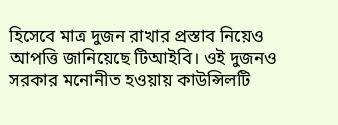হিসেবে মাত্র দুজন রাখার প্রস্তাব নিয়েও আপত্তি জানিয়েছে টিআইবি। ওই দুজনও সরকার মনোনীত হওয়ায় কাউন্সিলটি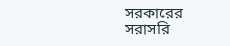সরকারের সরাসরি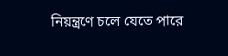নিয়ন্ত্রণে চলে যেতে পারে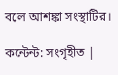বলে আশঙ্কা সংস্থাটির।

কন্টেন্ট: সংগৃহীত |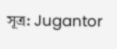সূত্র: Jugantor